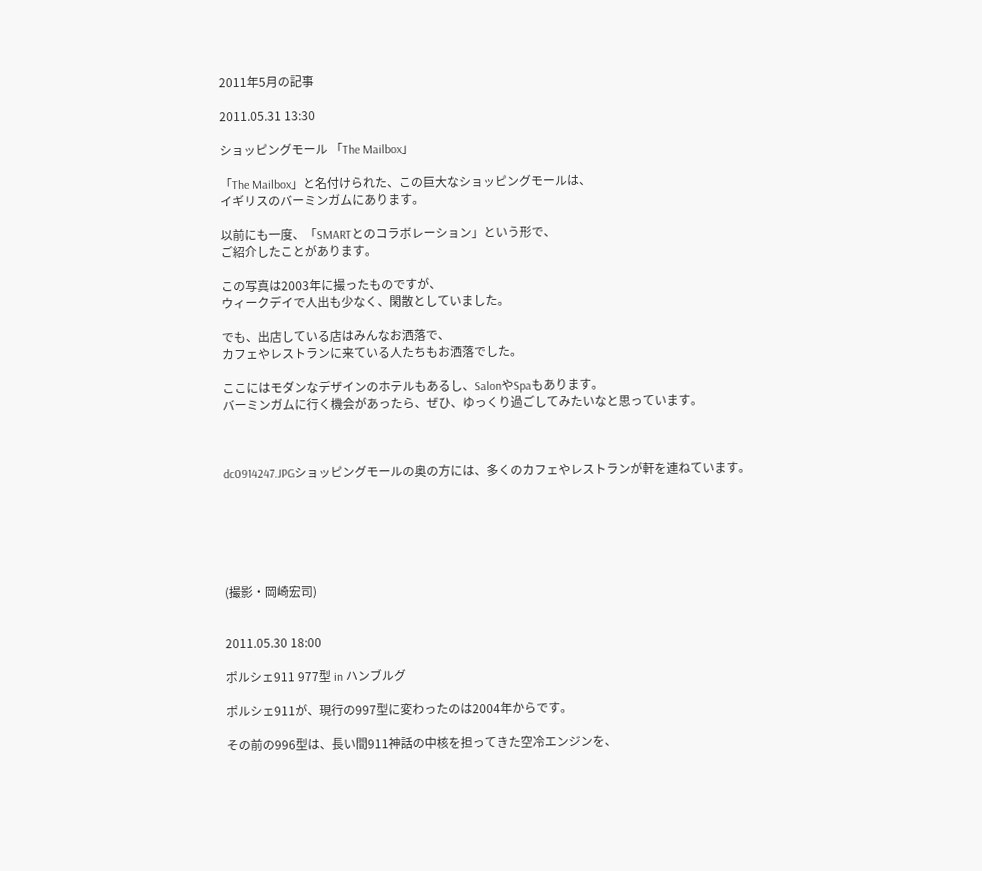2011年5月の記事

2011.05.31 13:30

ショッピングモール 「The Mailbox」

「The Mailbox」と名付けられた、この巨大なショッピングモールは、
イギリスのバーミンガムにあります。

以前にも一度、「SMARTとのコラボレーション」という形で、
ご紹介したことがあります。

この写真は2003年に撮ったものですが、
ウィークデイで人出も少なく、閑散としていました。

でも、出店している店はみんなお洒落で、
カフェやレストランに来ている人たちもお洒落でした。

ここにはモダンなデザインのホテルもあるし、SalonやSpaもあります。
バーミンガムに行く機会があったら、ぜひ、ゆっくり過ごしてみたいなと思っています。



dc0914247.JPGショッピングモールの奥の方には、多くのカフェやレストランが軒を連ねています。






(撮影・岡崎宏司)


2011.05.30 18:00

ポルシェ911 977型 in ハンブルグ

ポルシェ911が、現行の997型に変わったのは2004年からです。

その前の996型は、長い間911神話の中核を担ってきた空冷エンジンを、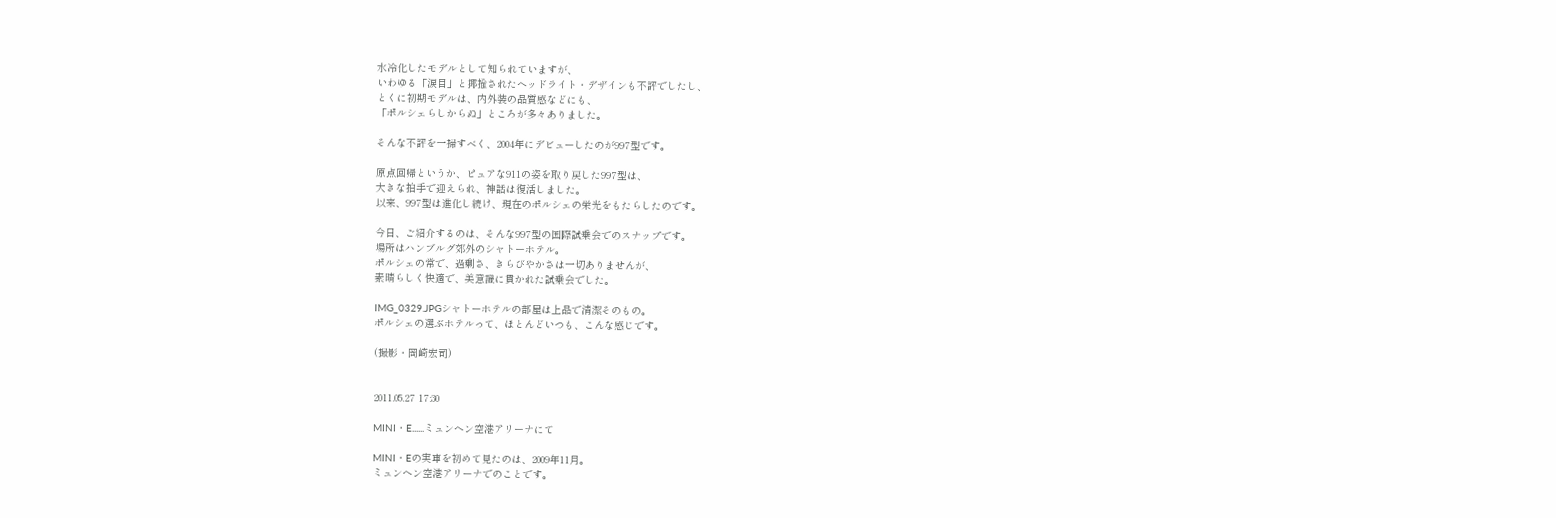水冷化したモデルとして知られていますが、
いわゆる「涙目」と揶揄されたヘッドライト・デザインも不評でしたし、
とくに初期モデルは、内外装の品質感などにも、
「ポルシェらしからぬ」ところが多々ありました。

そんな不評を一掃すべく、2004年にデビューしたのが997型です。

原点回帰というか、ピュアな911の姿を取り戻した997型は、
大きな拍手で迎えられ、神話は復活しました。
以来、997型は進化し続け、現在のポルシェの栄光をもたらしたのです。

今日、ご紹介するのは、そんな997型の国際試乗会でのスナップです。
場所はハンブルグ郊外のシャトーホテル。
ポルシェの常で、過剰さ、きらびやかさは一切ありませんが、
素晴らしく快適で、美意識に貫かれた試乗会でした。

IMG_0329.JPGシャトーホテルの部屋は上品で清潔そのもの。
ポルシェの選ぶホテルって、ほとんどいつも、こんな感じです。

(撮影・岡崎宏司)


2011.05.27 17:30

MINI・E......ミュンヘン空港アリーナにて

MINI・Eの実車を初めて見たのは、2009年11月。
ミュンヘン空港アリーナでのことです。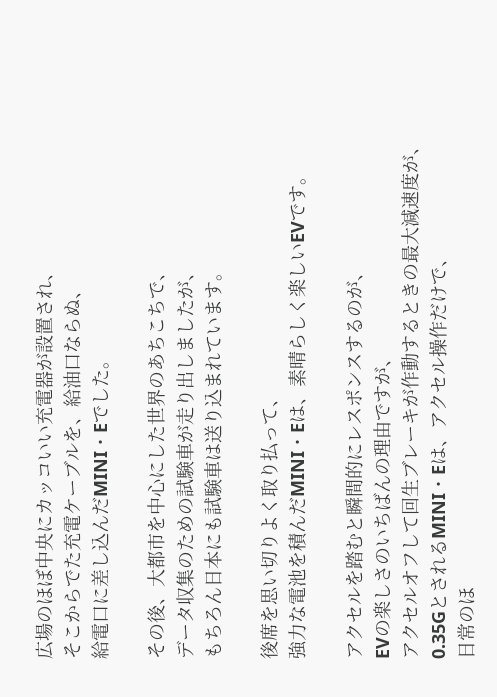広場のほぼ中央にカッコいい充電器が設置され、
そこからでた充電ケーブルを、給油口ならぬ、
給電口に差し込んだMINI・Eでした。

その後、大都市を中心にした世界のあちこちで、
データ収集のための試験車が走り出しましたが、
もちろん日本にも試験車は送り込まれています。

後席を思い切りよく取り払って、
強力な電池を積んだMINI・Eは、素晴らしく楽しいEVです。

アクセルを踏むと瞬間的にレスポンスするのが、
EVの楽しさのいちばんの理由ですが、
アクセルオフして回生ブレーキが作動するときの最大減速度が、
0.35GとされるMINI・Eは、アクセル操作だけで、
日常のほ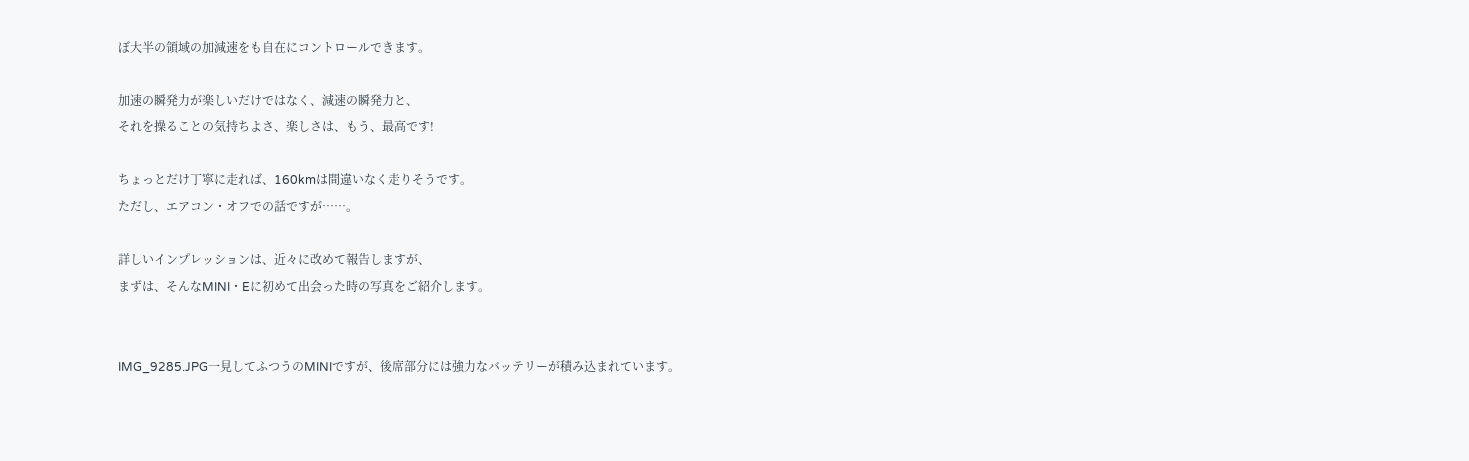ぼ大半の領域の加減速をも自在にコントロールできます。

加速の瞬発力が楽しいだけではなく、減速の瞬発力と、
それを操ることの気持ちよさ、楽しさは、もう、最高です!

ちょっとだけ丁寧に走れば、160kmは間違いなく走りそうです。
ただし、エアコン・オフでの話ですが……。

詳しいインプレッションは、近々に改めて報告しますが、
まずは、そんなMINI・Eに初めて出会った時の写真をご紹介します。


IMG_9285.JPG一見してふつうのMINIですが、後席部分には強力なバッテリーが積み込まれています。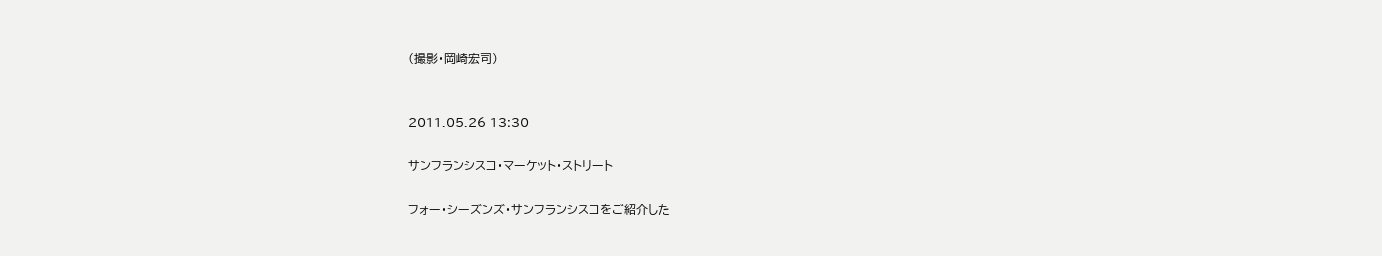(撮影・岡崎宏司)


2011.05.26 13:30

サンフランシスコ・マーケット・ストリート

フォー・シーズンズ・サンフランシスコをご紹介した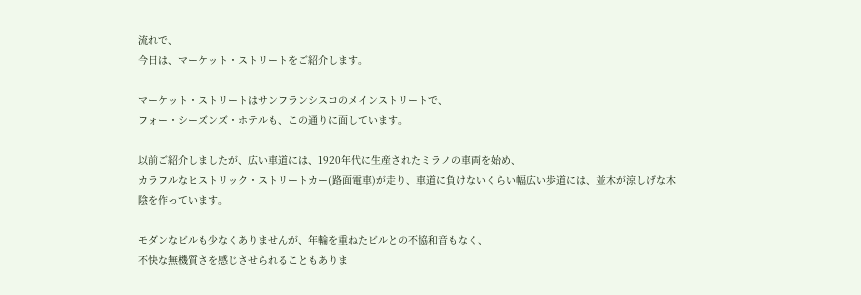流れで、
今日は、マーケット・ストリートをご紹介します。

マーケット・ストリートはサンフランシスコのメインストリートで、
フォー・シーズンズ・ホテルも、この通りに面しています。

以前ご紹介しましたが、広い車道には、1920年代に生産されたミラノの車両を始め、
カラフルなヒストリック・ストリートカー(路面電車)が走り、車道に負けないくらい幅広い歩道には、並木が涼しげな木陰を作っています。

モダンなビルも少なくありませんが、年輪を重ねたビルとの不協和音もなく、
不快な無機質さを感じさせられることもありま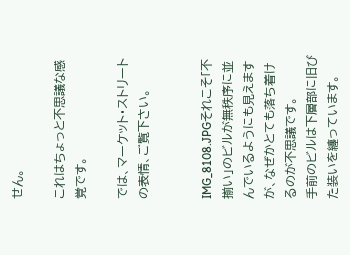せん。

これはちょっと不思議な感覚です。

では、マーケット・ストリートの表情、ご覧下さい。


IMG_8108.JPGそれこそ「不揃い」のビルが無秩序に並んでいるようにも見えますが、なぜかとても落ち着けるのが不思議です。
手前のビルは下層部に旧びた装いを纏っています。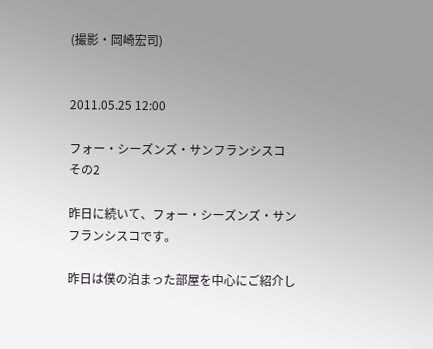(撮影・岡崎宏司)


2011.05.25 12:00

フォー・シーズンズ・サンフランシスコ その2

昨日に続いて、フォー・シーズンズ・サンフランシスコです。

昨日は僕の泊まった部屋を中心にご紹介し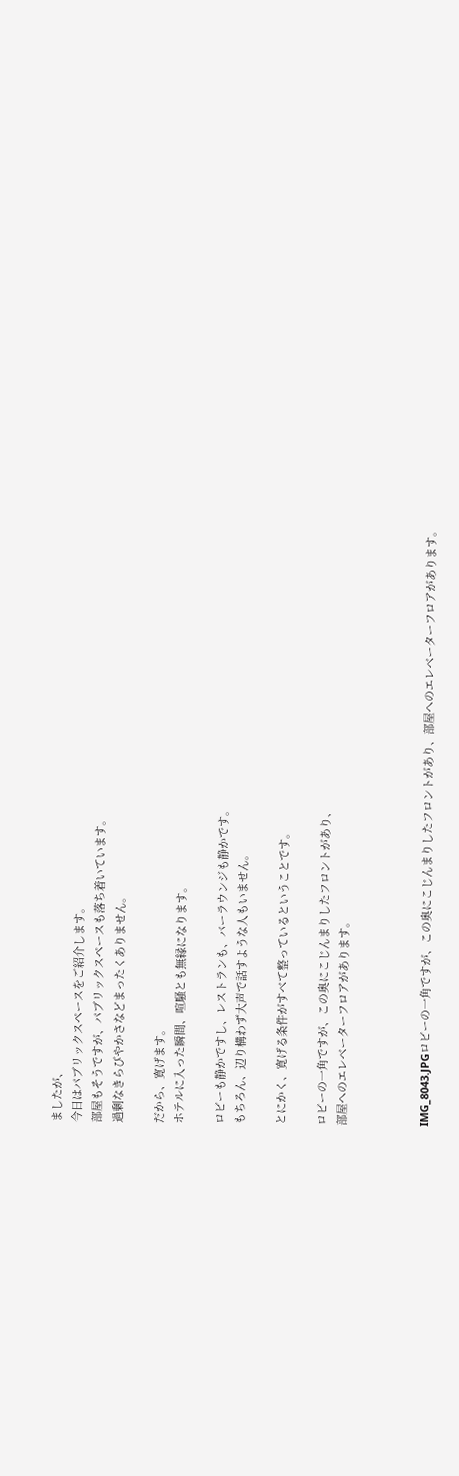ましたが、
今日はパブリックスペースをご紹介します。
部屋もそうですが、パブリックスペースも落ち着いています。
過剰なきらびやかさなどまったくありません。

だから、寛げます。
ホテルに入った瞬間、喧騒とも無縁になります。

ロビーも静かですし、レストランも、バーラウンジも静かです。
もちろん、辺り構わず大声で話すような人もいません。

とにかく、寛げる条件がすべて整っているということです。

ロビーの一角ですが、この奥にこじんまりしたフロントがあり、
部屋へのエレベーターフロアがあります。



IMG_8043.JPGロビーの一角ですが、この奥にこじんまりしたフロントがあり、部屋へのエレベーターフロアがあります。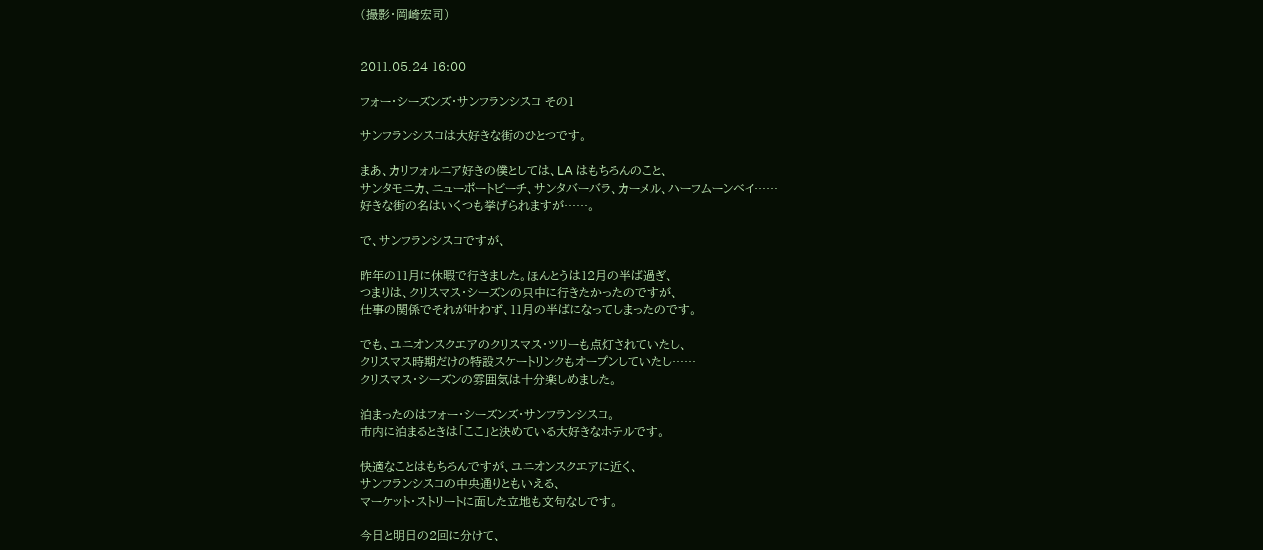(撮影・岡崎宏司)


2011.05.24 16:00

フォー・シーズンズ・サンフランシスコ その1

サンフランシスコは大好きな街のひとつです。

まあ、カリフォルニア好きの僕としては、LA はもちろんのこと、
サンタモニカ、ニューポートビーチ、サンタバーバラ、カーメル、ハーフムーンベイ……
好きな街の名はいくつも挙げられますが……。

で、サンフランシスコですが、

昨年の11月に休暇で行きました。ほんとうは12月の半ば過ぎ、
つまりは、クリスマス・シーズンの只中に行きたかったのですが、
仕事の関係でそれが叶わず、11月の半ばになってしまったのです。

でも、ユニオンスクエアのクリスマス・ツリーも点灯されていたし、
クリスマス時期だけの特設スケートリンクもオープンしていたし……
クリスマス・シーズンの雰囲気は十分楽しめました。

泊まったのはフォー・シーズンズ・サンフランシスコ。
市内に泊まるときは「ここ」と決めている大好きなホテルです。

快適なことはもちろんですが、ユニオンスクエアに近く、
サンフランシスコの中央通りともいえる、
マーケット・ストリートに面した立地も文句なしです。

今日と明日の2回に分けて、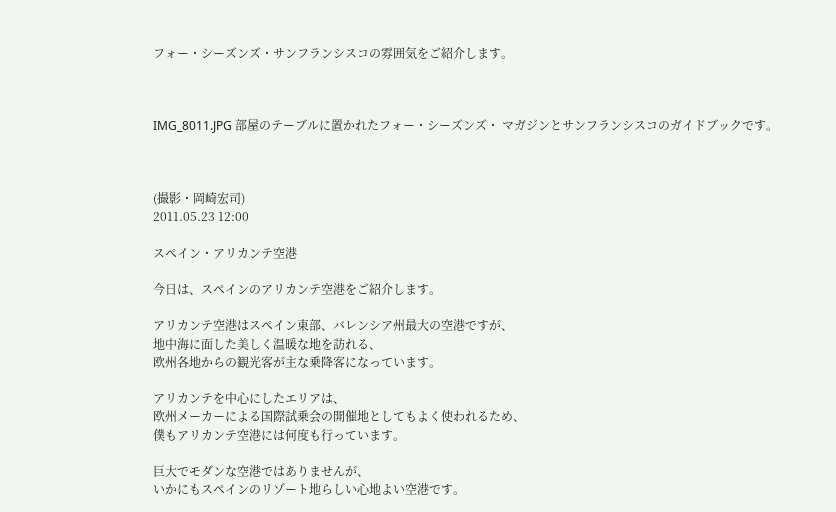フォー・シーズンズ・サンフランシスコの雰囲気をご紹介します。



IMG_8011.JPG 部屋のテーブルに置かれたフォー・シーズンズ・ マガジンとサンフランシスコのガイドブックです。



(撮影・岡崎宏司)
2011.05.23 12:00

スペイン・アリカンテ空港

今日は、スペインのアリカンテ空港をご紹介します。

アリカンテ空港はスペイン東部、バレンシア州最大の空港ですが、
地中海に面した美しく温暖な地を訪れる、
欧州各地からの観光客が主な乗降客になっています。

アリカンテを中心にしたエリアは、
欧州メーカーによる国際試乗会の開催地としてもよく使われるため、
僕もアリカンテ空港には何度も行っています。

巨大でモダンな空港ではありませんが、
いかにもスペインのリゾート地らしい心地よい空港です。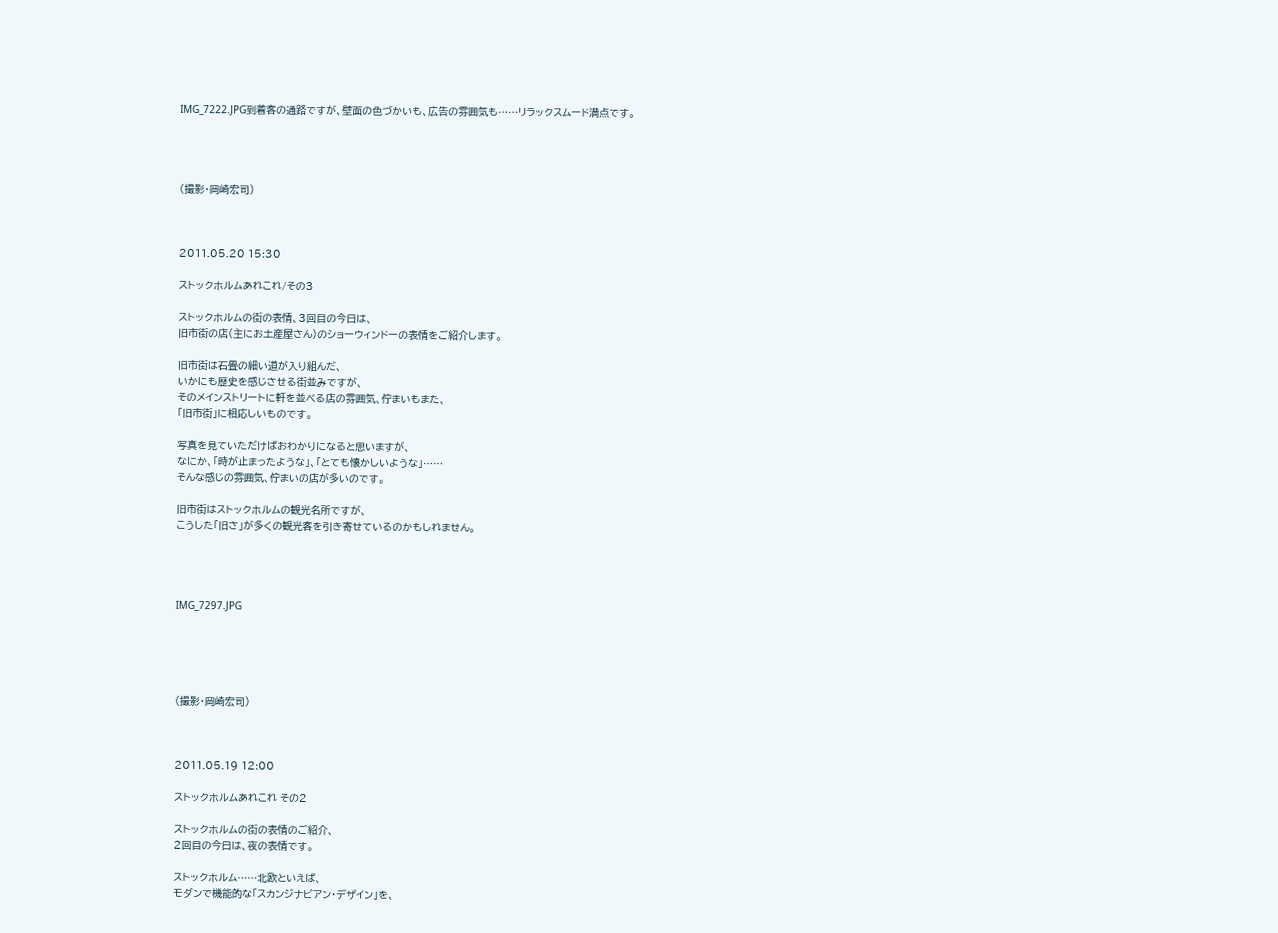IMG_7222.JPG到着客の通路ですが、壁面の色づかいも、広告の雰囲気も……リラックスムード満点です。




(撮影・岡崎宏司)



2011.05.20 15:30

ストックホルムあれこれ/その3

ストックホルムの街の表情、3回目の今日は、
旧市街の店(主にお土産屋さん)のショーウィンドーの表情をご紹介します。

旧市街は石畳の細い道が入り組んだ、
いかにも歴史を感じさせる街並みですが、
そのメインストリートに軒を並べる店の雰囲気、佇まいもまた、
「旧市街」に相応しいものです。

写真を見ていただけばおわかりになると思いますが、
なにか、「時が止まったような」、「とても懐かしいような」……
そんな感じの雰囲気、佇まいの店が多いのです。

旧市街はストックホルムの観光名所ですが、
こうした「旧さ」が多くの観光客を引き寄せているのかもしれません。




IMG_7297.JPG





(撮影・岡崎宏司)



2011.05.19 12:00

ストックホルムあれこれ その2

ストックホルムの街の表情のご紹介、
2回目の今日は、夜の表情です。

ストックホルム……北欧といえば、
モダンで機能的な「スカンジナビアン・デザイン」を、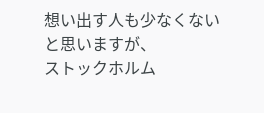想い出す人も少なくないと思いますが、
ストックホルム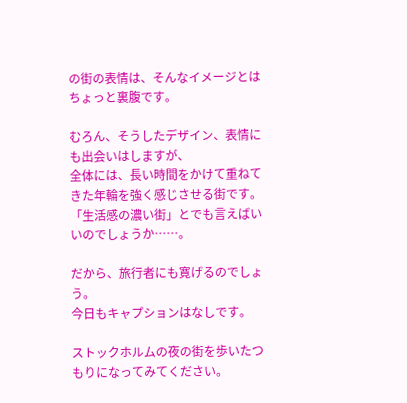の街の表情は、そんなイメージとはちょっと裏腹です。

むろん、そうしたデザイン、表情にも出会いはしますが、
全体には、長い時間をかけて重ねてきた年輪を強く感じさせる街です。
「生活感の濃い街」とでも言えばいいのでしょうか……。

だから、旅行者にも寛げるのでしょう。
今日もキャプションはなしです。

ストックホルムの夜の街を歩いたつもりになってみてください。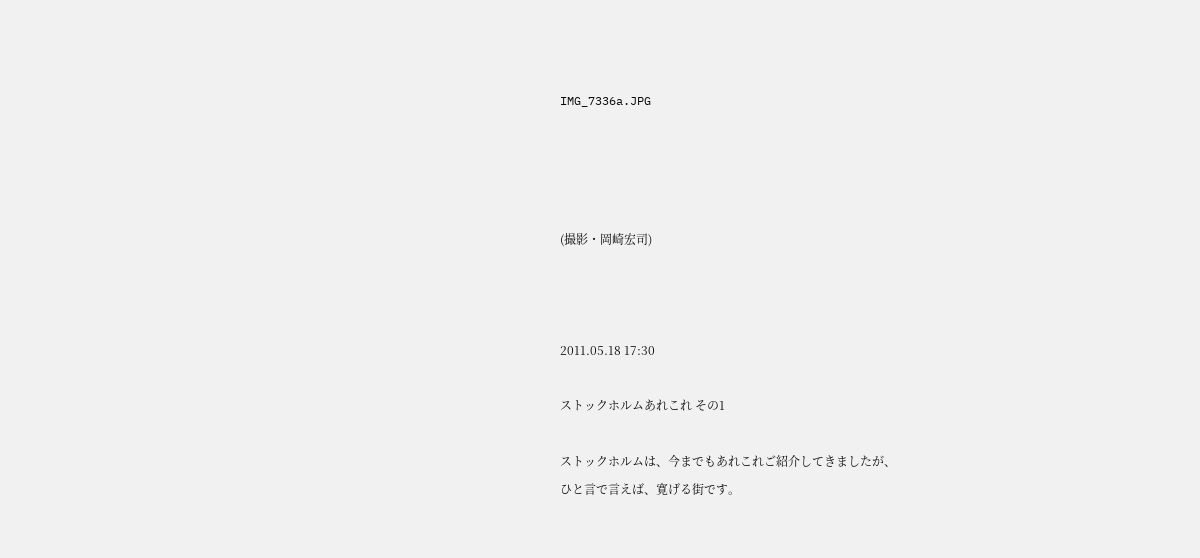IMG_7336a.JPG




(撮影・岡崎宏司)



2011.05.18 17:30

ストックホルムあれこれ その1

ストックホルムは、今までもあれこれご紹介してきましたが、
ひと言で言えば、寛げる街です。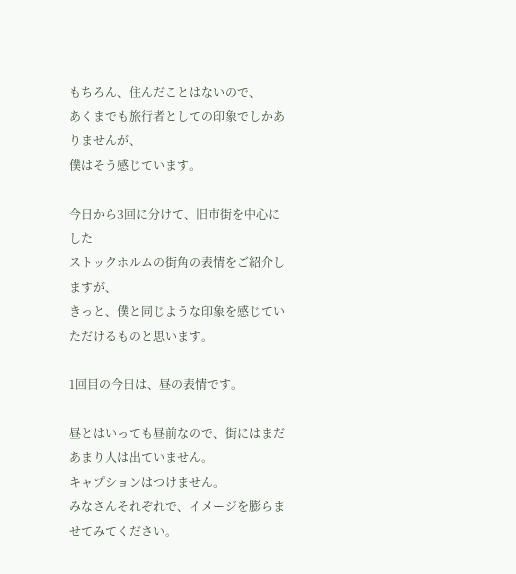もちろん、住んだことはないので、
あくまでも旅行者としての印象でしかありませんが、
僕はそう感じています。

今日から3回に分けて、旧市街を中心にした
ストックホルムの街角の表情をご紹介しますが、
きっと、僕と同じような印象を感じていただけるものと思います。

1回目の今日は、昼の表情です。

昼とはいっても昼前なので、街にはまだあまり人は出ていません。
キャプションはつけません。
みなさんそれぞれで、イメージを膨らませてみてください。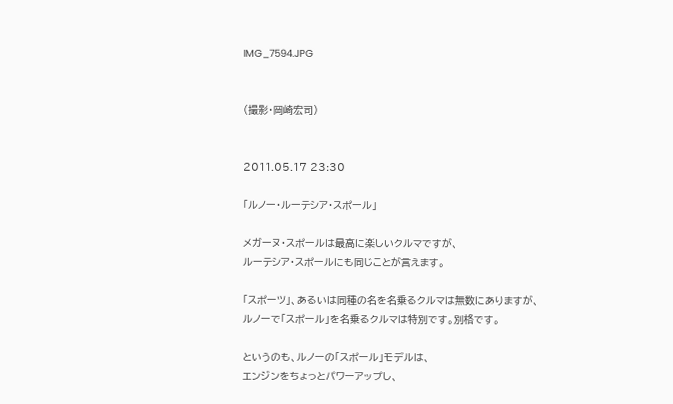IMG_7594.JPG


(撮影・岡崎宏司)


2011.05.17 23:30

「ルノー・ルーテシア・スポール」

メガーヌ・スポールは最高に楽しいクルマですが、
ルーテシア・スポールにも同じことが言えます。

「スポーツ」、あるいは同種の名を名乗るクルマは無数にありますが、
ルノーで「スポール」を名乗るクルマは特別です。別格です。

というのも、ルノーの「スポール」モデルは、
エンジンをちょっとパワーアップし、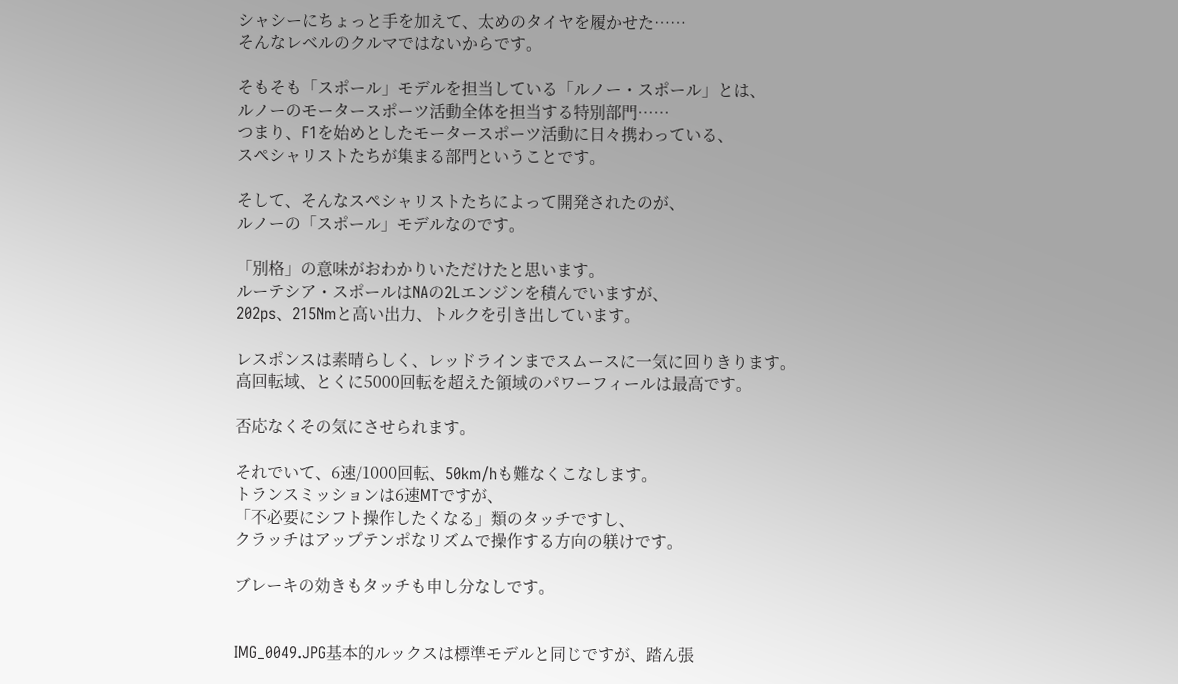シャシーにちょっと手を加えて、太めのタイヤを履かせた……
そんなレベルのクルマではないからです。

そもそも「スポール」モデルを担当している「ルノー・スポール」とは、
ルノーのモータースポーツ活動全体を担当する特別部門……
つまり、F1を始めとしたモータースポーツ活動に日々携わっている、
スペシャリストたちが集まる部門ということです。

そして、そんなスペシャリストたちによって開発されたのが、
ルノーの「スポール」モデルなのです。

「別格」の意味がおわかりいただけたと思います。
ルーテシア・スポールはNAの2Lエンジンを積んでいますが、
202ps、215Nmと高い出力、トルクを引き出しています。

レスポンスは素晴らしく、レッドラインまでスムースに一気に回りきります。
高回転域、とくに5000回転を超えた領域のパワーフィールは最高です。

否応なくその気にさせられます。

それでいて、6速/1000回転、50km/hも難なくこなします。
トランスミッションは6速MTですが、
「不必要にシフト操作したくなる」類のタッチですし、
クラッチはアップテンポなリズムで操作する方向の躾けです。

ブレーキの効きもタッチも申し分なしです。


IMG_0049.JPG基本的ルックスは標準モデルと同じですが、踏ん張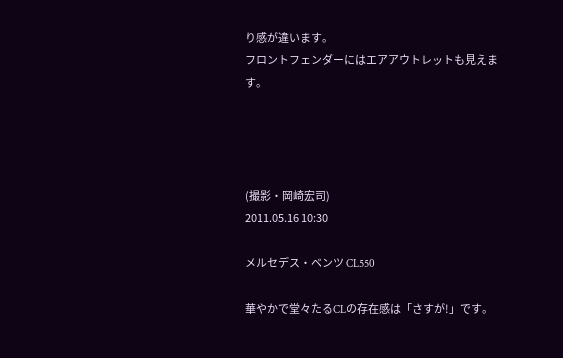り感が違います。
フロントフェンダーにはエアアウトレットも見えます。




(撮影・岡崎宏司)
2011.05.16 10:30

メルセデス・ベンツ CL550

華やかで堂々たるCLの存在感は「さすが!」です。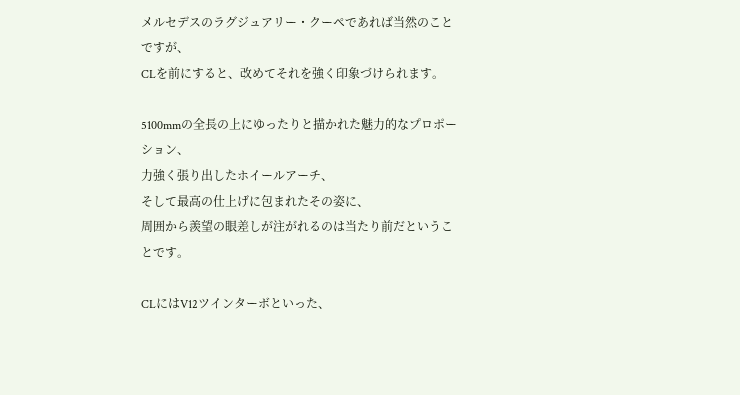メルセデスのラグジュアリー・クーペであれば当然のことですが、
CLを前にすると、改めてそれを強く印象づけられます。

5100mmの全長の上にゆったりと描かれた魅力的なプロポーション、
力強く張り出したホイールアーチ、
そして最高の仕上げに包まれたその姿に、
周囲から羨望の眼差しが注がれるのは当たり前だということです。

CLにはV12ツインターボといった、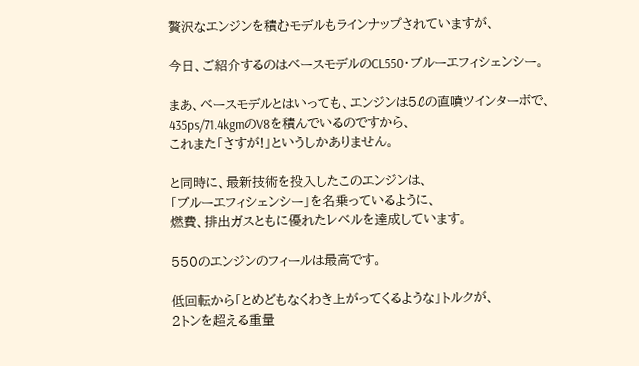贅沢なエンジンを積むモデルもラインナップされていますが、

今日、ご紹介するのはベースモデルのCL550・ブルーエフィシェンシー。

まあ、ベースモデルとはいっても、エンジンは5ℓの直噴ツインターボで、
435ps/71.4kgmのV8を積んでいるのですから、
これまた「さすが!」というしかありません。

と同時に、最新技術を投入したこのエンジンは、
「ブルーエフィシェンシー」を名乗っているように、
燃費、排出ガスともに優れたレベルを達成しています。

550のエンジンのフィールは最高です。

低回転から「とめどもなくわき上がってくるような」トルクが、
2トンを超える重量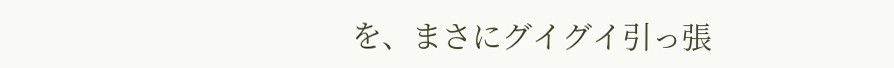を、まさにグイグイ引っ張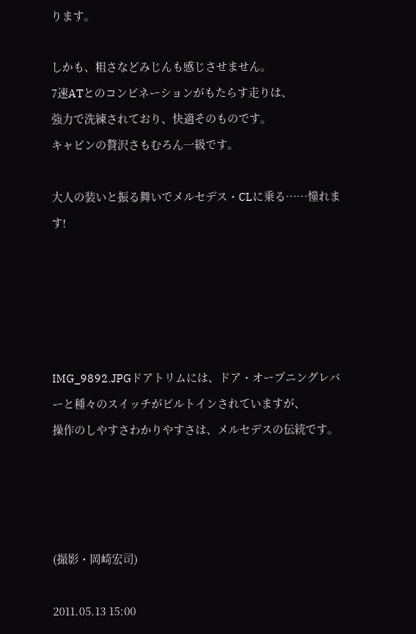ります。

しかも、粗さなどみじんも感じさせません。
7速ATとのコンビネーションがもたらす走りは、
強力で洗練されており、快適そのものです。
キャビンの贅沢さもむろん一級です。

大人の装いと振る舞いでメルセデス・CLに乗る……憧れます!





IMG_9892.JPGドアトリムには、ドア・オープニングレバーと種々のスイッチがビルトインされていますが、
操作のしやすさわかりやすさは、メルセデスの伝統です。




(撮影・岡崎宏司)

2011.05.13 15:00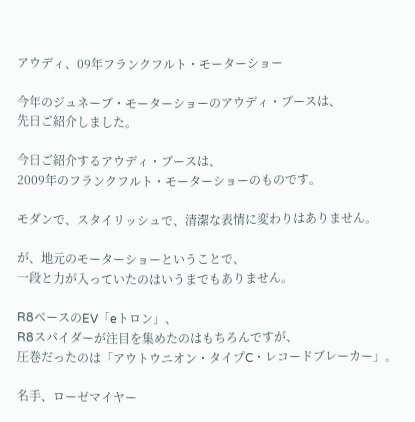アウディ、09年フランクフルト・モーターショー

今年のジュネーブ・モーターショーのアウディ・ブースは、
先日ご紹介しました。

今日ご紹介するアウディ・ブースは、
2009年のフランクフルト・モーターショーのものです。

モダンで、スタイリッシュで、清潔な表情に変わりはありません。

が、地元のモーターショーということで、
一段と力が入っていたのはいうまでもありません。

R8ベースのEV「eトロン」、
R8スパイダーが注目を集めたのはもちろんですが、
圧巻だったのは「アウトウニオン・タイプC・レコードブレーカー」。

名手、ローゼマイヤー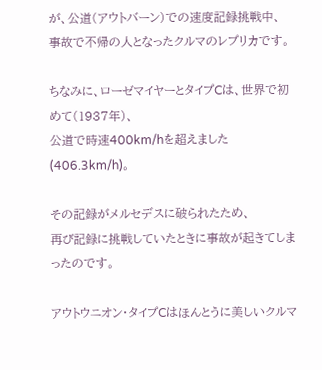が、公道(アウトバーン)での速度記録挑戦中、
事故で不帰の人となったクルマのレプリカです。

ちなみに、ローゼマイヤーとタイプCは、世界で初めて(1937年)、
公道で時速400km/hを超えました(406.3km/h)。

その記録がメルセデスに破られたため、
再び記録に挑戦していたときに事故が起きてしまったのです。

アウトウニオン・タイプCはほんとうに美しいクルマ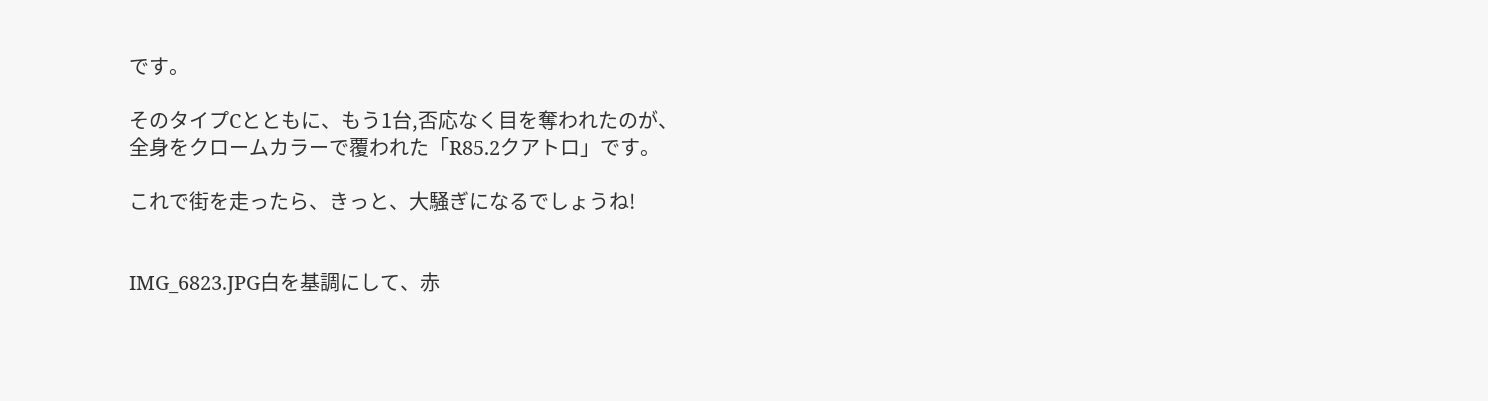です。

そのタイプCとともに、もう1台,否応なく目を奪われたのが、
全身をクロームカラーで覆われた「R85.2クアトロ」です。

これで街を走ったら、きっと、大騒ぎになるでしょうね!


IMG_6823.JPG白を基調にして、赤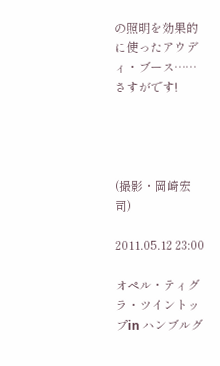の照明を効果的に使ったアウディ・ブース……さすがです!




(撮影・岡崎宏司)

2011.05.12 23:00

オペル・ティグラ・ツイントップin ハンブルグ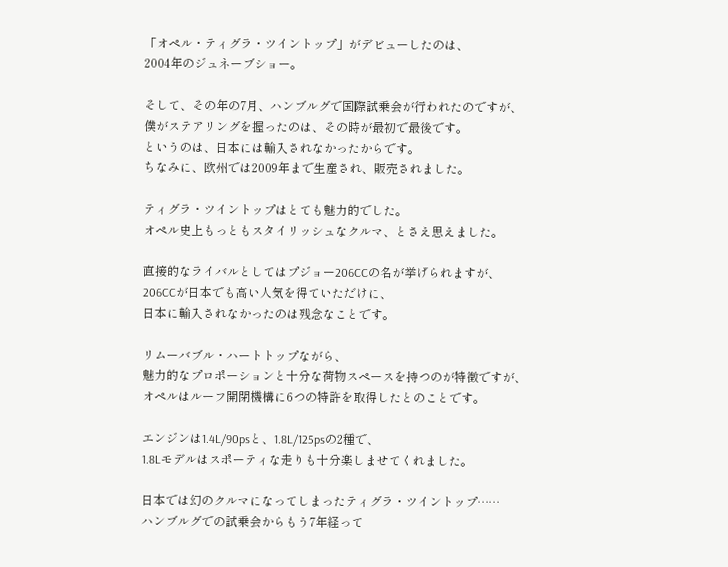「オペル・ティグラ・ツイントップ」がデビューしたのは、
2004年のジュネーブショー。

そして、その年の7月、ハンブルグで国際試乗会が行われたのですが、
僕がステアリングを握ったのは、その時が最初で最後です。
というのは、日本には輸入されなかったからです。
ちなみに、欧州では2009年まで生産され、販売されました。

ティグラ・ツイントップはとても魅力的でした。
オペル史上もっともスタイリッシュなクルマ、とさえ思えました。

直接的なライバルとしてはプジョー206CCの名が挙げられますが、
206CCが日本でも高い人気を得ていただけに、
日本に輸入されなかったのは残念なことです。

リムーバブル・ハートトップながら、
魅力的なプロポーションと十分な荷物スペースを持つのが特徴ですが、
オペルはルーフ開閉機構に6つの特許を取得したとのことです。

エンジンは1.4L/90psと、1.8L/125psの2種で、
1.8Lモデルはスポーティな走りも十分楽しませてくれました。

日本では幻のクルマになってしまったティグラ・ツイントップ……
ハンブルグでの試乗会からもう7年経って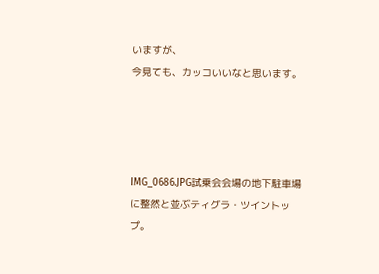いますが、
今見ても、カッコいいなと思います。




IMG_0686.JPG試乗会会場の地下駐車場に整然と並ぶティグラ・ツイントップ。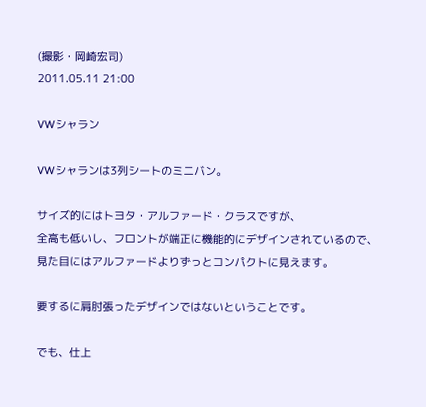(撮影・岡崎宏司)
2011.05.11 21:00

VWシャラン

VWシャランは3列シートのミニバン。

サイズ的にはトヨタ・アルファード・クラスですが、
全高も低いし、フロントが端正に機能的にデザインされているので、
見た目にはアルファードよりずっとコンパクトに見えます。

要するに肩肘張ったデザインではないということです。

でも、仕上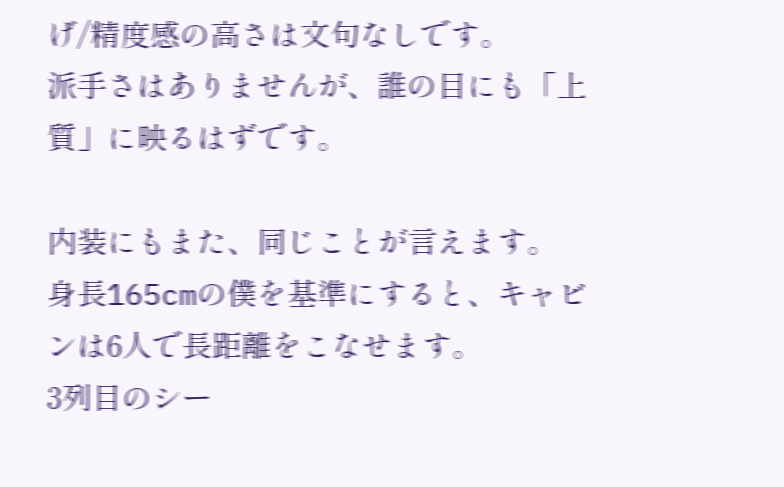げ/精度感の高さは文句なしです。
派手さはありませんが、誰の目にも「上質」に映るはずです。

内装にもまた、同じことが言えます。
身長165cmの僕を基準にすると、キャビンは6人で長距離をこなせます。
3列目のシー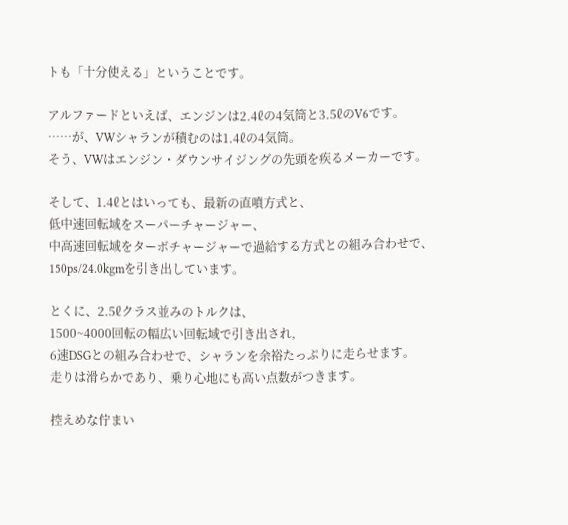トも「十分使える」ということです。

アルファードといえば、エンジンは2.4ℓの4気筒と3.5ℓのV6です。
……が、VWシャランが積むのは1.4ℓの4気筒。
そう、VWはエンジン・ダウンサイジングの先頭を疾るメーカーです。

そして、1.4ℓとはいっても、最新の直噴方式と、
低中速回転域をスーパーチャージャー、
中高速回転域をターボチャージャーで過給する方式との組み合わせで、
150ps/24.0kgmを引き出しています。

とくに、2.5ℓクラス並みのトルクは、
1500~4000回転の幅広い回転域で引き出され,
6速DSGとの組み合わせで、シャランを余裕たっぷりに走らせます。
走りは滑らかであり、乗り心地にも高い点数がつきます。

控えめな佇まい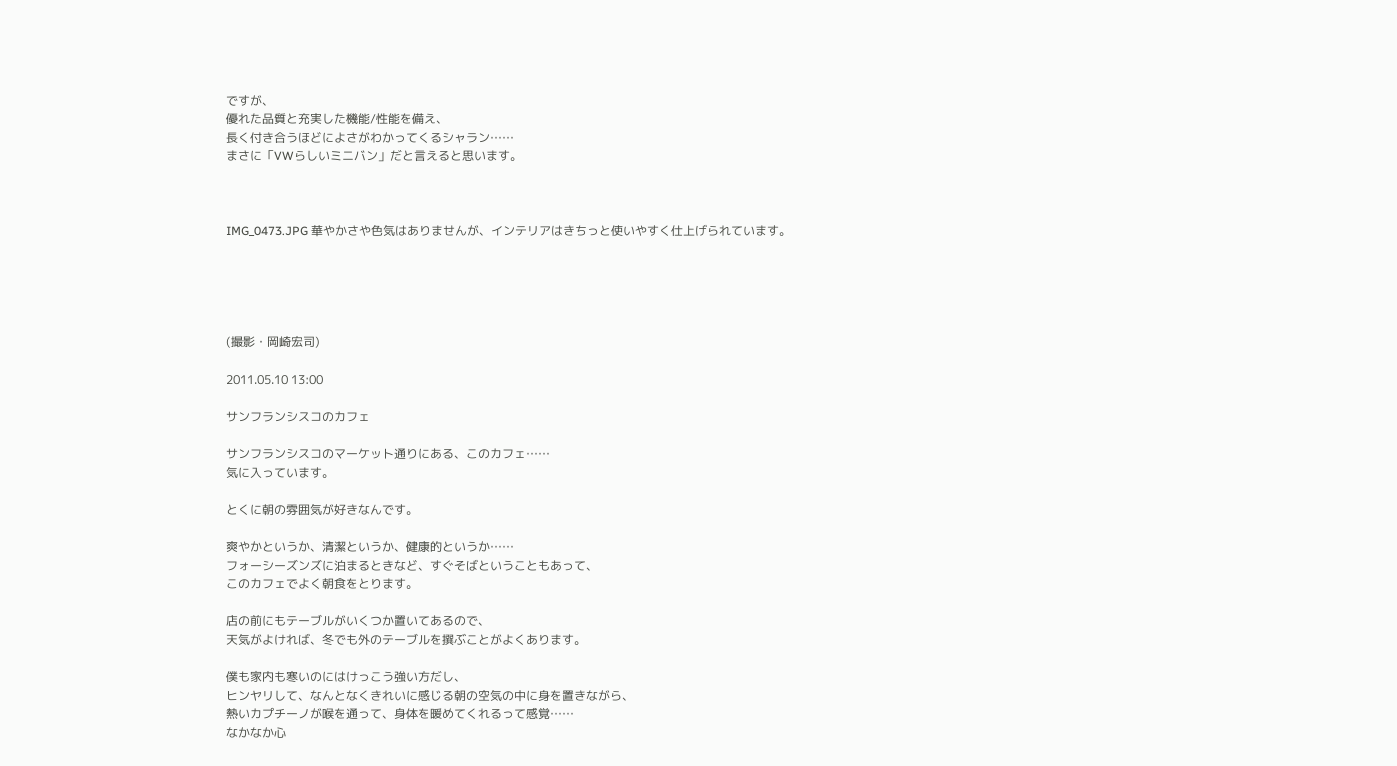ですが、
優れた品質と充実した機能/性能を備え、
長く付き合うほどによさがわかってくるシャラン……
まさに「VWらしいミニバン」だと言えると思います。



IMG_0473.JPG 華やかさや色気はありませんが、インテリアはきちっと使いやすく仕上げられています。





(撮影・岡崎宏司)

2011.05.10 13:00

サンフランシスコのカフェ

サンフランシスコのマーケット通りにある、このカフェ……
気に入っています。

とくに朝の雰囲気が好きなんです。

爽やかというか、清潔というか、健康的というか……
フォーシーズンズに泊まるときなど、すぐそばということもあって、
このカフェでよく朝食をとります。

店の前にもテーブルがいくつか置いてあるので、
天気がよければ、冬でも外のテーブルを撰ぶことがよくあります。

僕も家内も寒いのにはけっこう強い方だし、
ヒンヤリして、なんとなくきれいに感じる朝の空気の中に身を置きながら、
熱いカプチーノが喉を通って、身体を暖めてくれるって感覚……
なかなか心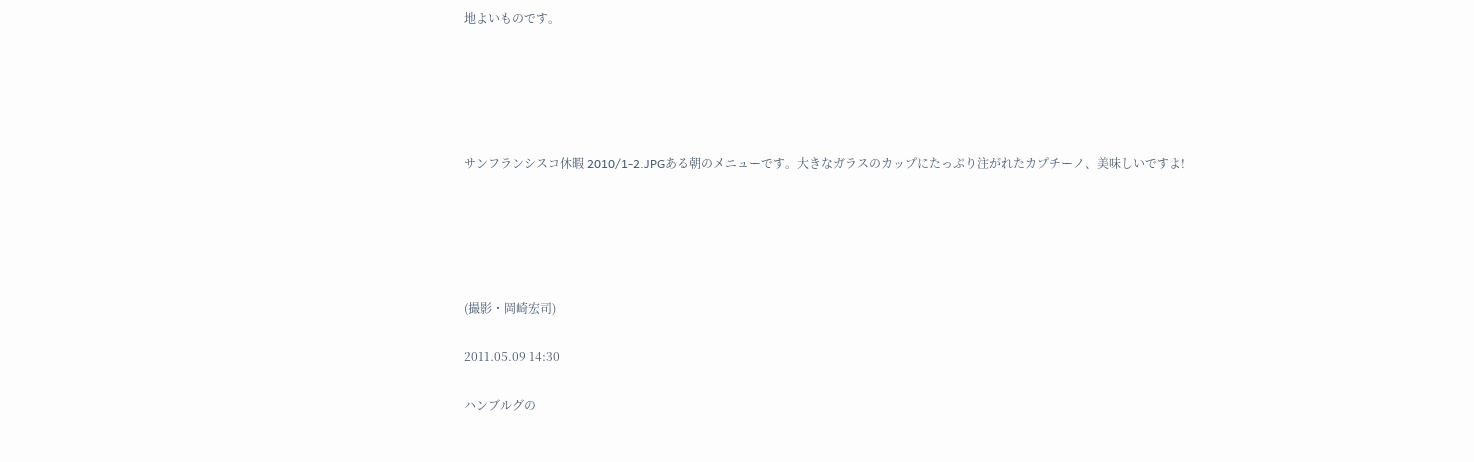地よいものです。





サンフランシスコ休暇 2010/1-2.JPGある朝のメニューです。大きなガラスのカップにたっぷり注がれたカプチーノ、美味しいですよ!





(撮影・岡崎宏司)

2011.05.09 14:30

ハンブルグの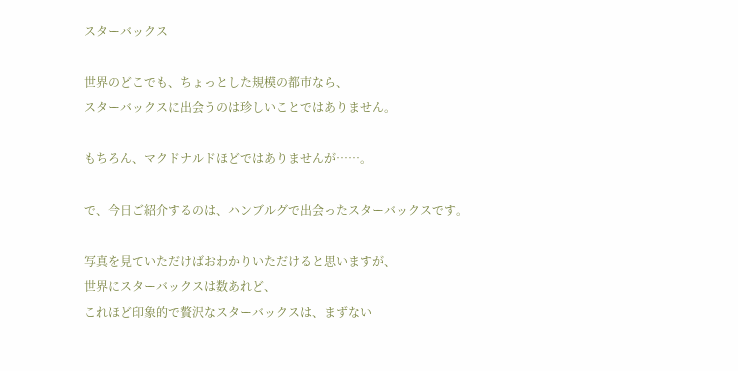スターバックス

世界のどこでも、ちょっとした規模の都市なら、
スターバックスに出会うのは珍しいことではありません。

もちろん、マクドナルドほどではありませんが……。

で、今日ご紹介するのは、ハンブルグで出会ったスターバックスです。

写真を見ていただけばおわかりいただけると思いますが、
世界にスターバックスは数あれど、
これほど印象的で贅沢なスターバックスは、まずない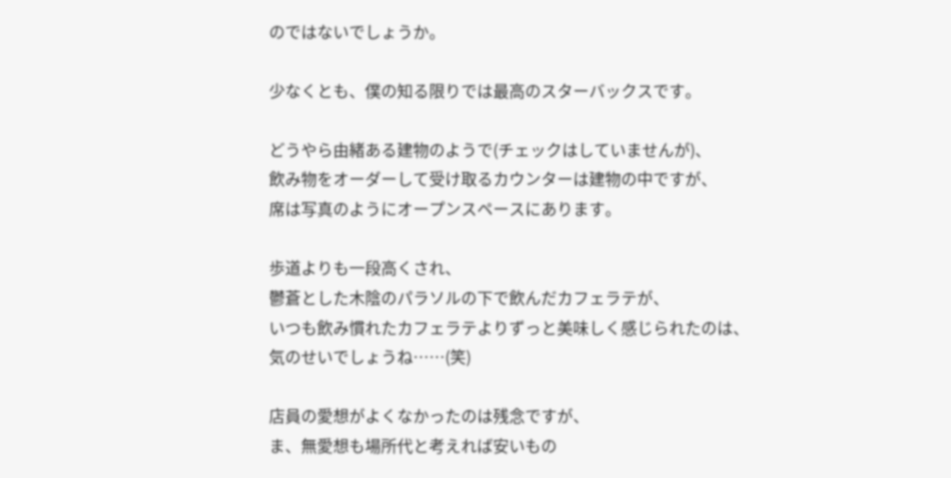のではないでしょうか。

少なくとも、僕の知る限りでは最高のスターバックスです。

どうやら由緒ある建物のようで(チェックはしていませんが)、
飲み物をオーダーして受け取るカウンターは建物の中ですが、
席は写真のようにオープンスペースにあります。

歩道よりも一段高くされ、
鬱蒼とした木陰のパラソルの下で飲んだカフェラテが、
いつも飲み慣れたカフェラテよりずっと美味しく感じられたのは、
気のせいでしょうね……(笑)

店員の愛想がよくなかったのは残念ですが、
ま、無愛想も場所代と考えれば安いもの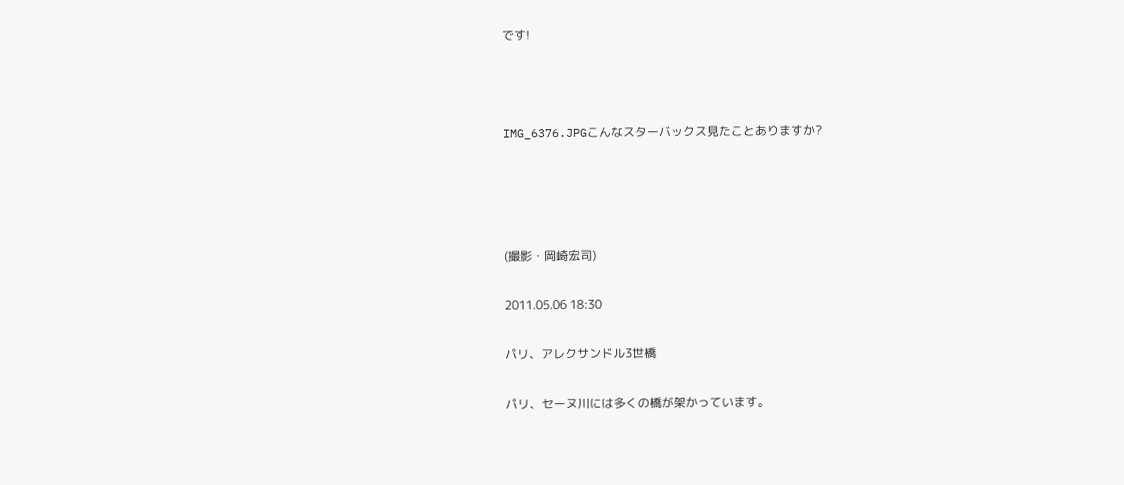です!



IMG_6376.JPGこんなスターバックス見たことありますか?




(撮影・岡崎宏司)

2011.05.06 18:30

パリ、アレクサンドル3世橋

パリ、セーヌ川には多くの橋が架かっています。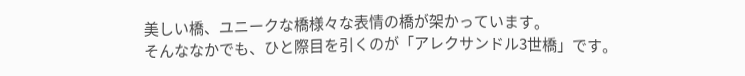美しい橋、ユニークな橋様々な表情の橋が架かっています。
そんななかでも、ひと際目を引くのが「アレクサンドル3世橋」です。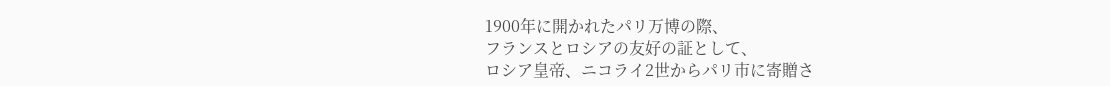1900年に開かれたパリ万博の際、
フランスとロシアの友好の証として、
ロシア皇帝、ニコライ2世からパリ市に寄贈さ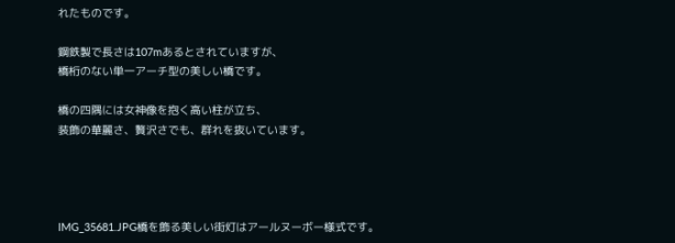れたものです。

鋼鉄製で長さは107mあるとされていますが、
橋桁のない単一アーチ型の美しい橋です。

橋の四隅には女神像を抱く高い柱が立ち、
装飾の華麗さ、贅沢さでも、群れを抜いています。




IMG_35681.JPG橋を飾る美しい街灯はアールヌーボー様式です。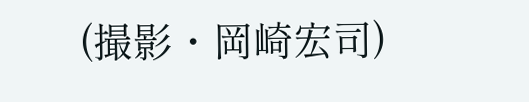(撮影・岡崎宏司)